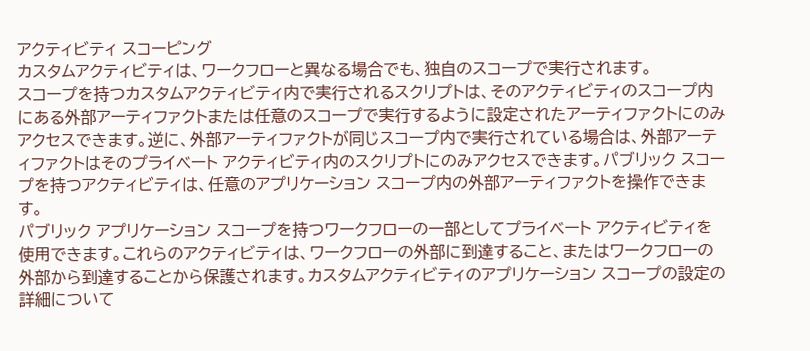アクティビティ スコーピング
カスタムアクティビティは、ワークフローと異なる場合でも、独自のスコープで実行されます。
スコープを持つカスタムアクティビティ内で実行されるスクリプトは、そのアクティビティのスコープ内にある外部アーティファクトまたは任意のスコープで実行するように設定されたアーティファクトにのみアクセスできます。逆に、外部アーティファクトが同じスコープ内で実行されている場合は、外部アーティファクトはそのプライベート アクティビティ内のスクリプトにのみアクセスできます。パブリック スコープを持つアクティビティは、任意のアプリケーション スコープ内の外部アーティファクトを操作できます。
パブリック アプリケーション スコープを持つワークフローの一部としてプライベート アクティビティを使用できます。これらのアクティビティは、ワークフローの外部に到達すること、またはワークフローの外部から到達することから保護されます。カスタムアクティビティのアプリケーション スコープの設定の詳細について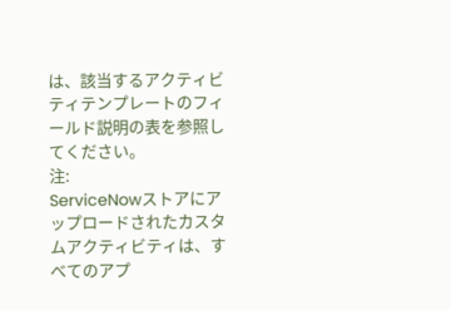は、該当するアクティビティテンプレートのフィールド説明の表を参照してください。
注:
ServiceNowストアにアップロードされたカスタムアクティビティは、すべてのアプ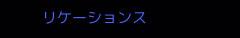リケーションス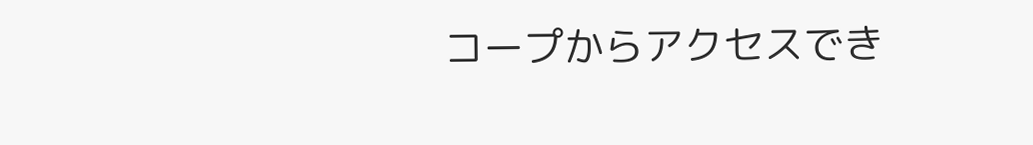コープからアクセスでき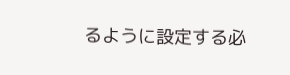るように設定する必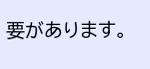要があります。